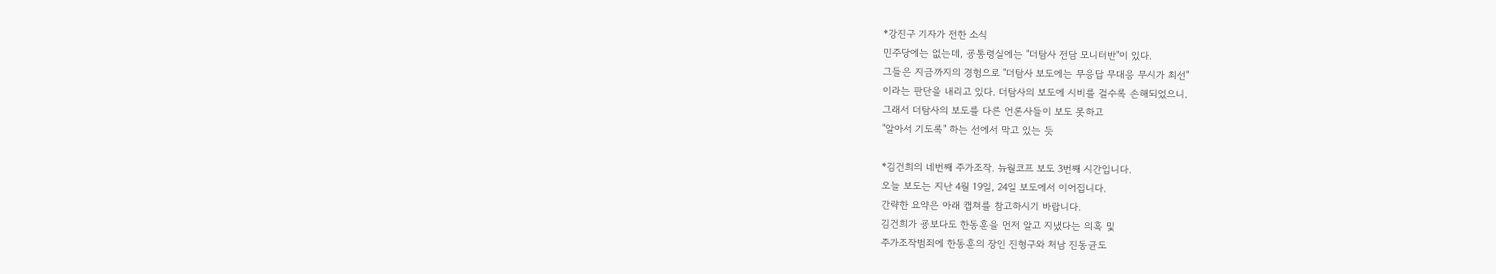*강진구 기자가 전한 소식
민주당에는 없는데, 굥통령실에는 "더탐사 전담 모니터반"이 있다.
그들은 지금까지의 경험으로 "더탐사 보도에는 무응답 무대응 무시가 최선"
이라는 판단을 내리고 있다. 더탐사의 보도에 시비를 걸수록 손해되었으니.
그래서 더탐사의 보도를 다른 언론사들이 보도 못하고
"알아서 기도록" 하는 선에서 막고 있는 듯

*김건희의 네번째 주가조작. 뉴월코프 보도 3번째 시간입니다.
오늘 보도는 지난 4월 19일, 24일 보도에서 이어집니다.
간략한 요약은 아래 캡쳐를 참고하시기 바랍니다.
김건희가 굥보다도 한동훈을 먼저 알고 지냈다는 의혹 및
주가조작범죄에 한동훈의 장인 진형구와 처남 진동균도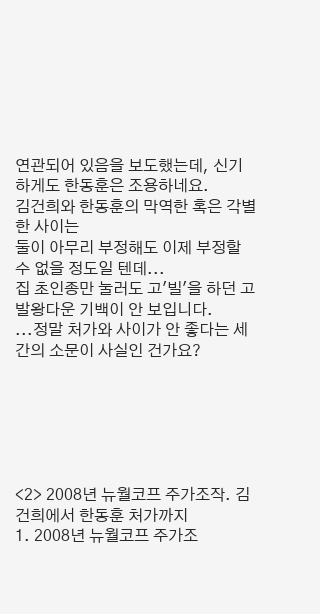연관되어 있음을 보도했는데, 신기하게도 한동훈은 조용하네요.
김건희와 한동훈의 막역한 혹은 각별한 사이는
둘이 아무리 부정해도 이제 부정할 수 없을 정도일 텐데...
집 초인종만 눌러도 고'빌'을 하던 고발왕다운 기백이 안 보입니다.
...정말 처가와 사이가 안 좋다는 세간의 소문이 사실인 건가요?






<2> 2008년 뉴월코프 주가조작. 김건희에서 한동훈 처가까지
1. 2008년 뉴월코프 주가조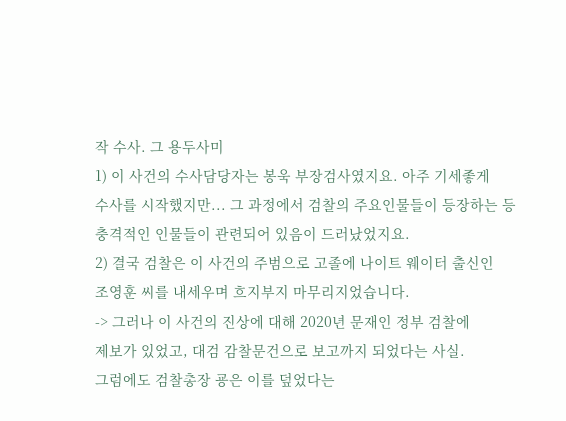작 수사. 그 용두사미
1) 이 사건의 수사담당자는 봉욱 부장검사였지요. 아주 기세좋게
수사를 시작했지만... 그 과정에서 검찰의 주요인물들이 등장하는 등
충격적인 인물들이 관련되어 있음이 드러났었지요.
2) 결국 검찰은 이 사건의 주범으로 고졸에 나이트 웨이터 출신인
조영훈 씨를 내세우며 흐지부지 마무리지었습니다.
-> 그러나 이 사건의 진상에 대해 2020년 문재인 정부 검찰에
제보가 있었고, 대검 감찰문건으로 보고까지 되었다는 사실.
그럼에도 검찰총장 굥은 이를 덮었다는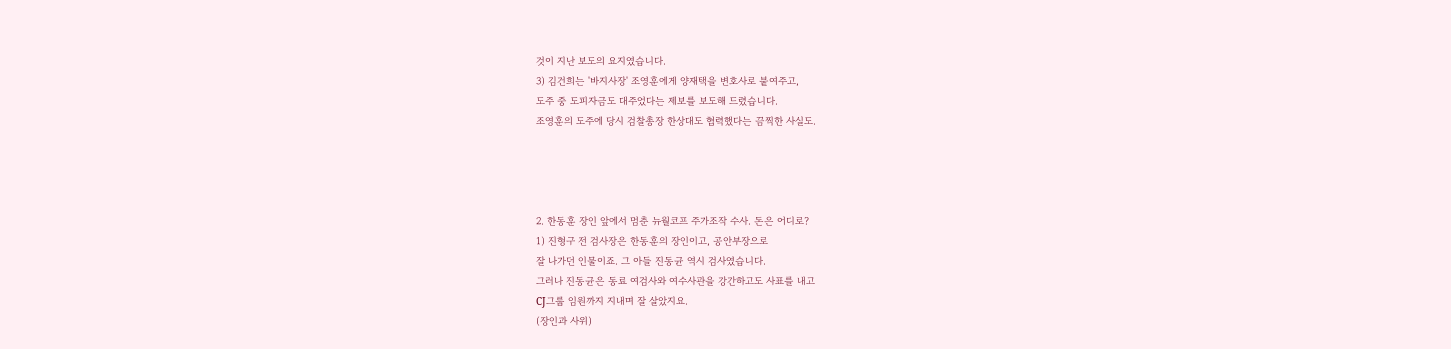것이 지난 보도의 요지였습니다.
3) 김건희는 '바지사장' 조영훈에게 양재택을 변호사로 붙여주고,
도주 중 도피자금도 대주었다는 제보를 보도해 드렸습니다.
조영훈의 도주에 당시 검찰총장 한상대도 협력했다는 끔찍한 사실도.




2. 한동훈 장인 앞에서 멈춘 뉴월코프 주가조작 수사. 돈은 어디로?
1) 진형구 전 검사장은 한동훈의 장인이고, 공안부장으로
잘 나가던 인물이죠. 그 아들 진동균 역시 검사였습니다.
그러나 진동균은 동료 여검사와 여수사관을 강간하고도 사표를 내고
CJ그룹 임원까지 지내며 잘 살았지요.
(장인과 사위)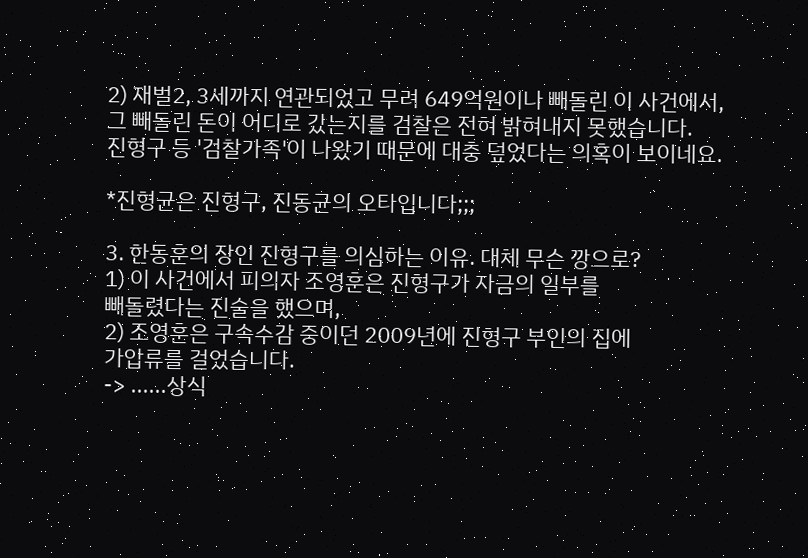2) 재벌2, 3세까지 연관되었고 무려 649억원이나 빼돌린 이 사건에서,
그 빼돌린 돈이 어디로 갔는지를 검찰은 전혀 밝혀내지 못했습니다.
진형구 등 '검찰가족'이 나왔기 때문에 대충 덮었다는 의혹이 보이네요.

*진형균은 진형구, 진동균의 오타입니다;;;

3. 한동훈의 장인 진형구를 의심하는 이유. 대체 무슨 깡으로?
1) 이 사건에서 피의자 조영훈은 진형구가 자금의 일부를
빼돌렸다는 진술을 했으며,
2) 조영훈은 구속수감 중이던 2009년에 진형구 부인의 집에
가압류를 걸었습니다.
-> ......상식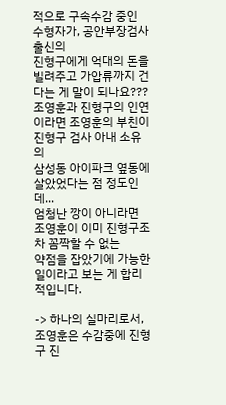적으로 구속수감 중인 수형자가, 공안부장검사 출신의
진형구에게 억대의 돈을 빌려주고 가압류까지 건다는 게 말이 되나요???
조영훈과 진형구의 인연이라면 조영훈의 부친이 진형구 검사 아내 소유의
삼성동 아이파크 옆동에 살았었다는 점 정도인데...
엄청난 깡이 아니라면 조영훈이 이미 진형구조차 꼼짝할 수 없는
약점을 잡았기에 가능한 일이라고 보는 게 합리적입니다.

-> 하나의 실마리로서, 조영훈은 수감중에 진형구 진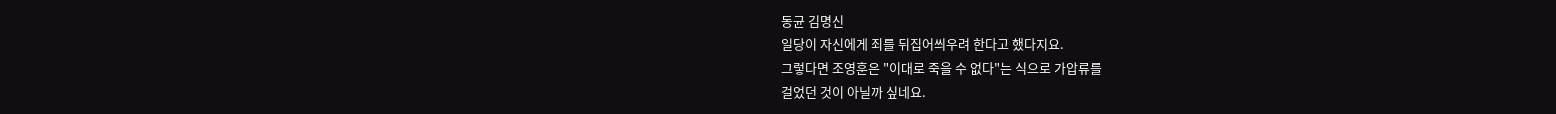동균 김명신
일당이 자신에게 죄를 뒤집어씌우려 한다고 했다지요.
그렇다면 조영훈은 "이대로 죽을 수 없다"는 식으로 가압류를
걸었던 것이 아닐까 싶네요.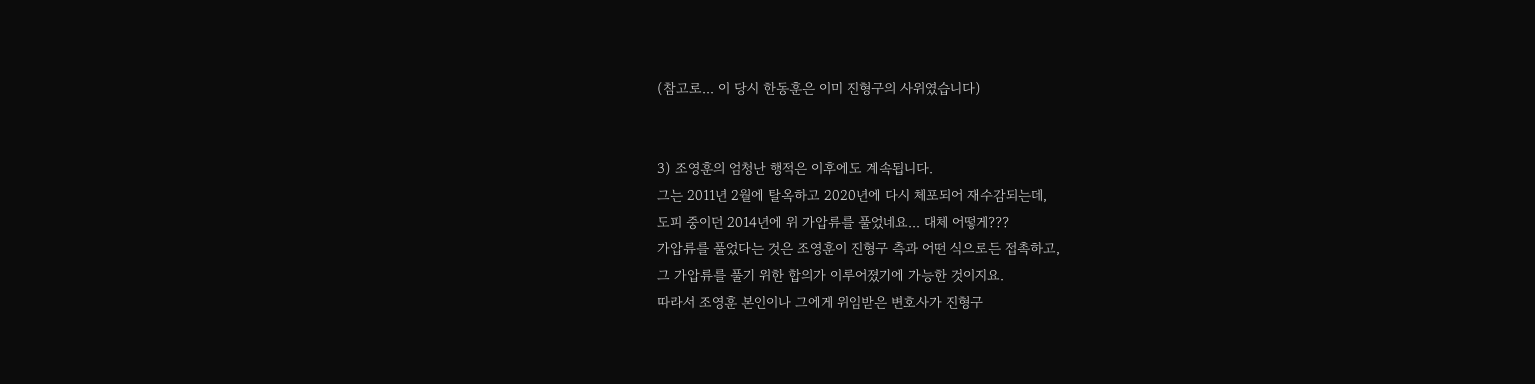(참고로... 이 당시 한동훈은 이미 진형구의 사위였습니다)


3) 조영훈의 엄청난 행적은 이후에도 계속됩니다.
그는 2011년 2월에 탈옥하고 2020년에 다시 체포되어 재수감되는데,
도피 중이던 2014년에 위 가압류를 풀었네요... 대체 어떻게???
가압류를 풀었다는 것은 조영훈이 진형구 측과 어떤 식으로든 접촉하고,
그 가압류를 풀기 위한 합의가 이루어졌기에 가능한 것이지요.
따라서 조영훈 본인이나 그에게 위임받은 변호사가 진형구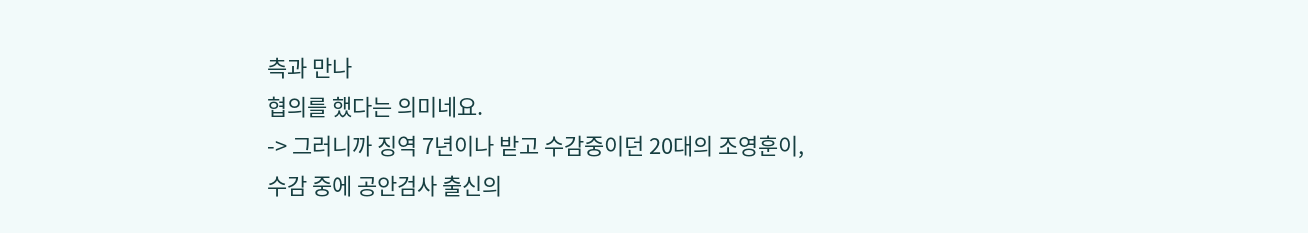측과 만나
협의를 했다는 의미네요.
-> 그러니까 징역 7년이나 받고 수감중이던 20대의 조영훈이,
수감 중에 공안검사 출신의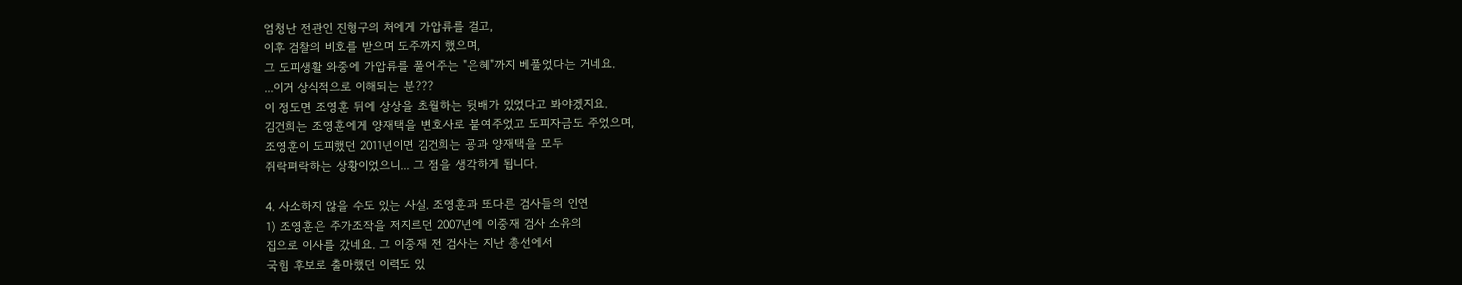엄청난 전관인 진형구의 처에게 가압류를 걸고,
이후 검찰의 비호를 받으며 도주까지 했으며,
그 도피생활 와중에 가압류를 풀어주는 "은혜"까지 베풀었다는 거네요.
...이거 상식적으로 이해되는 분???
이 정도면 조영훈 뒤에 상상을 초월하는 뒷배가 있었다고 봐야겠지요.
김건희는 조영훈에게 양재택을 변호사로 붙여주었고 도피자금도 주었으며,
조영훈이 도피했던 2011년이면 김건희는 굥과 양재택을 모두
쥐락펴락하는 상황이었으니... 그 점을 생각하게 됩니다.

4. 사소하지 않을 수도 있는 사실. 조영훈과 또다른 검사들의 인연
1) 조영훈은 주가조작을 저지르던 2007년에 이중재 검사 소유의
집으로 이사를 갔네요. 그 이중재 전 검사는 지난 총선에서
국힘 후보로 출마했던 이력도 있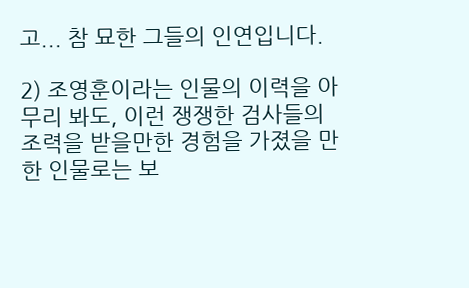고... 참 묘한 그들의 인연입니다.

2) 조영훈이라는 인물의 이력을 아무리 봐도, 이런 쟁쟁한 검사들의
조력을 받을만한 경험을 가졌을 만한 인물로는 보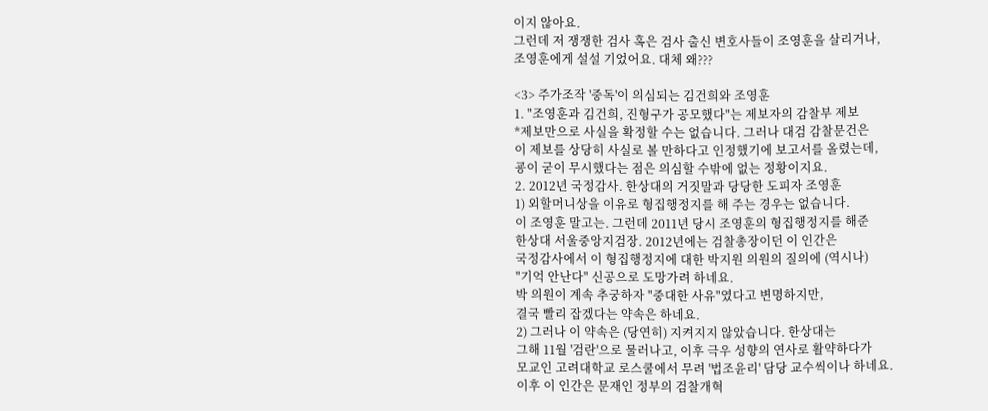이지 않아요.
그런데 저 쟁쟁한 검사 혹은 검사 출신 변호사들이 조영훈을 살리거나,
조영훈에게 설설 기었어요. 대체 왜???

<3> 주가조작 '중독'이 의심되는 김건희와 조영훈
1. "조영훈과 김건희, 진형구가 공모했다"는 제보자의 감찰부 제보
*제보만으로 사실을 확정할 수는 없습니다. 그러나 대검 감찰문건은
이 제보를 상당히 사실로 볼 만하다고 인정했기에 보고서를 올렸는데,
굥이 굳이 무시했다는 점은 의심할 수밖에 없는 정황이지요.
2. 2012년 국정감사. 한상대의 거짓말과 당당한 도피자 조영훈
1) 외할머니상을 이유로 형집행정지를 해 주는 경우는 없습니다.
이 조영훈 말고는. 그런데 2011년 당시 조영훈의 형집행정지를 해준
한상대 서울중앙지검장. 2012년에는 검찰총장이던 이 인간은
국정감사에서 이 형집행정지에 대한 박지원 의원의 질의에 (역시나)
"기억 안난다" 신공으로 도망가려 하네요.
박 의원이 계속 추궁하자 "중대한 사유"였다고 변명하지만,
결국 빨리 잡겠다는 약속은 하네요.
2) 그러나 이 약속은 (당연히) 지켜지지 않았습니다. 한상대는
그해 11월 '검란'으로 물러나고, 이후 극우 성향의 연사로 활약하다가
모교인 고려대학교 로스쿨에서 무려 '법조윤리' 담당 교수씩이나 하네요.
이후 이 인간은 문재인 정부의 검찰개혁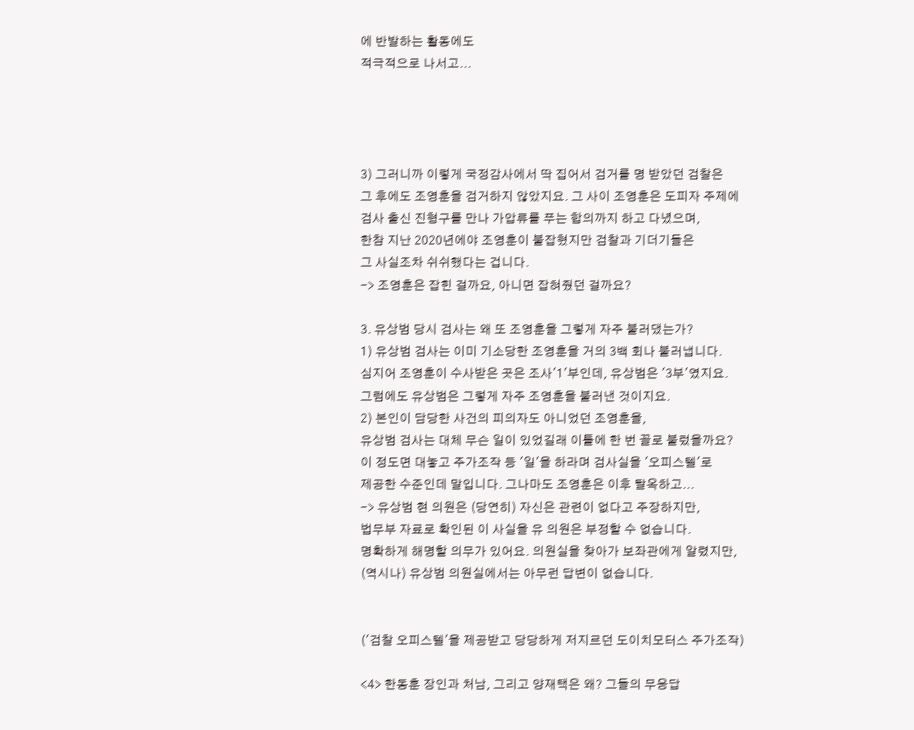에 반발하는 활동에도
적극적으로 나서고...




3) 그러니까 이렇게 국정감사에서 딱 집어서 검거를 명 받았던 검찰은
그 후에도 조영훈을 검거하지 않았지요. 그 사이 조영훈은 도피자 주제에
검사 출신 진형구를 만나 가압류를 푸는 합의까지 하고 다녔으며,
한참 지난 2020년에야 조영훈이 붙잡혔지만 검찰과 기더기들은
그 사실조차 쉬쉬했다는 겁니다.
-> 조영훈은 잡힌 걸까요, 아니면 잡혀줬던 걸까요?

3. 유상범 당시 검사는 왜 또 조영훈을 그렇게 자주 불러댔는가?
1) 유상범 검사는 이미 기소당한 조영훈을 거의 3백 회나 불러냅니다.
심지어 조영훈이 수사받은 곳은 조사'1'부인데, 유상범은 '3부'였지요.
그럼에도 유상범은 그렇게 자주 조영훈을 불러낸 것이지요.
2) 본인이 담당한 사건의 피의자도 아니었던 조영훈을,
유상범 검사는 대체 무슨 일이 있었길래 이틀에 한 번 꼴로 불렀을까요?
이 정도면 대놓고 주가조작 등 '일'을 하라며 검사실을 '오피스텔'로
제공한 수준인데 말입니다. 그나마도 조영훈은 이후 탈옥하고...
-> 유상범 현 의원은 (당연히) 자신은 관련이 없다고 주장하지만,
법무부 자료로 확인된 이 사실을 유 의원은 부정할 수 없습니다.
명확하게 해명할 의무가 있어요. 의원실을 찾아가 보좌관에게 알렸지만,
(역시나) 유상범 의원실에서는 아무런 답변이 없습니다.


('검찰 오피스텔'을 제공받고 당당하게 저지르던 도이치모터스 주가조작)

<4> 한동훈 장인과 처남, 그리고 양재택은 왜? 그들의 무응답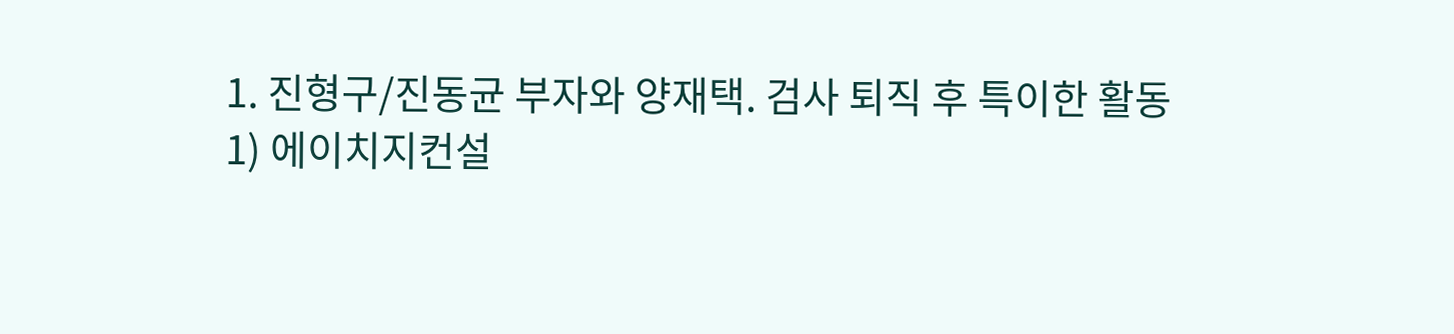1. 진형구/진동균 부자와 양재택. 검사 퇴직 후 특이한 활동
1) 에이치지컨설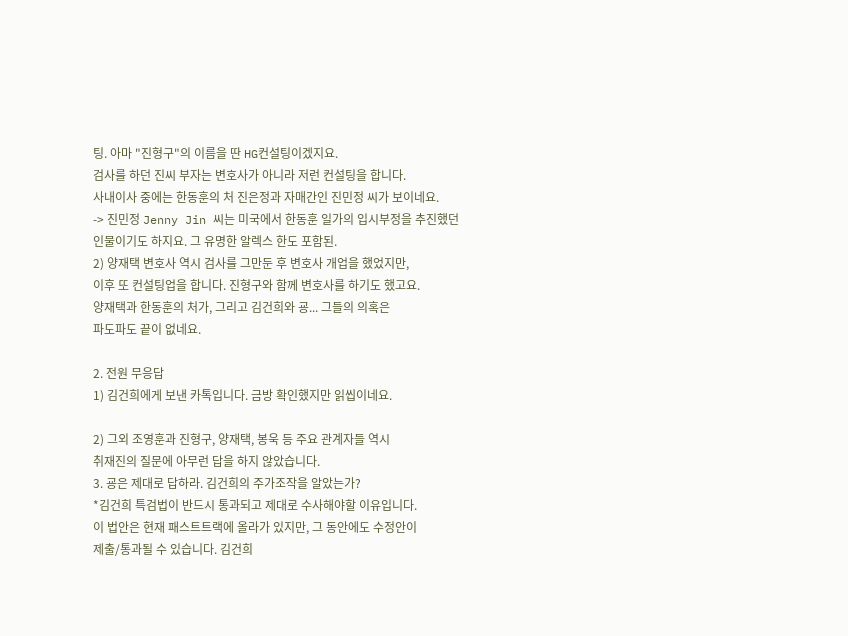팅. 아마 "진형구"의 이름을 딴 HG컨설팅이겠지요.
검사를 하던 진씨 부자는 변호사가 아니라 저런 컨설팅을 합니다.
사내이사 중에는 한동훈의 처 진은정과 자매간인 진민정 씨가 보이네요.
-> 진민정 Jenny Jin 씨는 미국에서 한동훈 일가의 입시부정을 추진했던
인물이기도 하지요. 그 유명한 알렉스 한도 포함된.
2) 양재택 변호사 역시 검사를 그만둔 후 변호사 개업을 했었지만,
이후 또 컨설팅업을 합니다. 진형구와 함께 변호사를 하기도 했고요.
양재택과 한동훈의 처가, 그리고 김건희와 굥... 그들의 의혹은
파도파도 끝이 없네요.

2. 전원 무응답
1) 김건희에게 보낸 카톡입니다. 금방 확인했지만 읽씹이네요.

2) 그외 조영훈과 진형구, 양재택, 봉욱 등 주요 관계자들 역시
취재진의 질문에 아무런 답을 하지 않았습니다.
3. 굥은 제대로 답하라. 김건희의 주가조작을 알았는가?
*김건희 특검법이 반드시 통과되고 제대로 수사해야할 이유입니다.
이 법안은 현재 패스트트랙에 올라가 있지만, 그 동안에도 수정안이
제출/통과될 수 있습니다. 김건희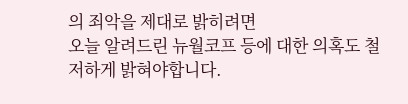의 죄악을 제대로 밝히려면
오늘 알려드린 뉴월코프 등에 대한 의혹도 철저하게 밝혀야합니다.